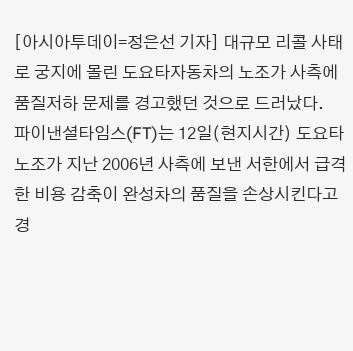[아시아투데이=정은선 기자] 대규모 리콜 사태로 궁지에 몰린 도요타자동차의 노조가 사측에 품질저하 문제를 경고했던 것으로 드러났다.
파이낸셜타임스(FT)는 12일(현지시간) 도요타 노조가 지난 2006년 사측에 보낸 서한에서 급격한 비용 감축이 완성차의 품질을 손상시킨다고 경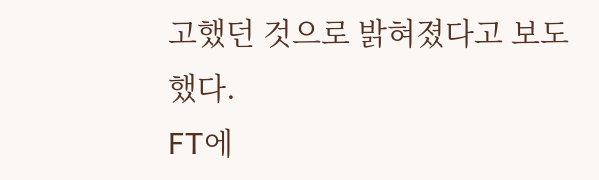고했던 것으로 밝혀졌다고 보도했다.
FT에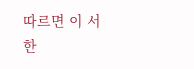따르면 이 서한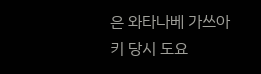은 와타나베 가쓰아키 당시 도요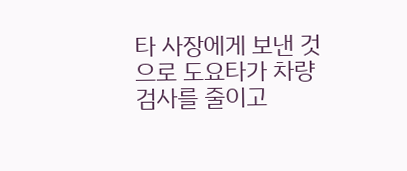타 사장에게 보낸 것으로 도요타가 차량 검사를 줄이고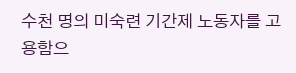수천 명의 미숙련 기간제 노동자를 고용함으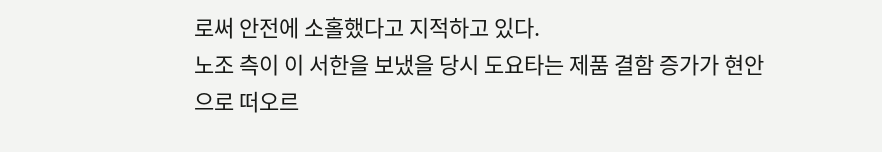로써 안전에 소홀했다고 지적하고 있다.
노조 측이 이 서한을 보냈을 당시 도요타는 제품 결함 증가가 현안으로 떠오르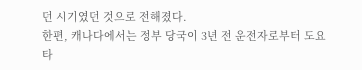던 시기였던 것으로 전해졌다.
한편, 캐나다에서는 정부 당국이 3년 전 운전자로부터 도요타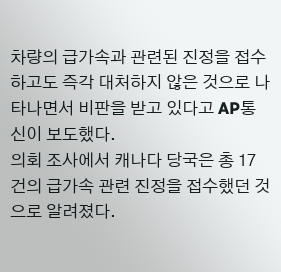차량의 급가속과 관련된 진정을 접수하고도 즉각 대처하지 않은 것으로 나타나면서 비판을 받고 있다고 AP통신이 보도했다.
의회 조사에서 캐나다 당국은 총 17건의 급가속 관련 진정을 접수했던 것으로 알려졌다.